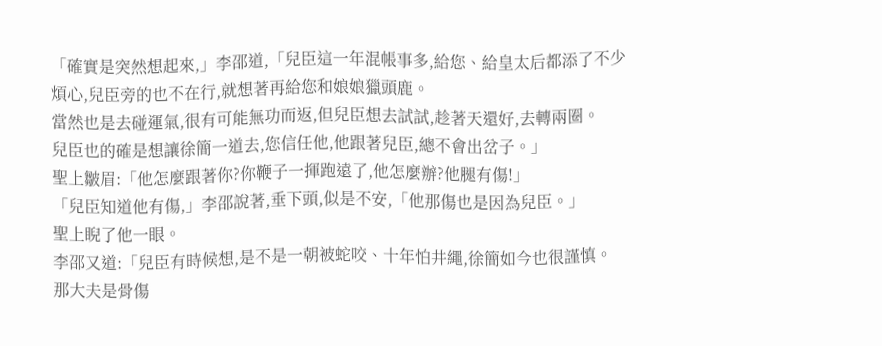「確實是突然想起來,」李邵道,「兒臣這一年混帳事多,給您、給皇太后都添了不少煩心,兒臣旁的也不在行,就想著再給您和娘娘獵頭鹿。
當然也是去碰運氣,很有可能無功而返,但兒臣想去試試,趁著天還好,去轉兩圈。
兒臣也的確是想讓徐簡一道去,您信任他,他跟著兒臣,總不會出岔子。」
聖上皺眉:「他怎麼跟著你?你鞭子一揮跑遠了,他怎麼辦?他腿有傷!」
「兒臣知道他有傷,」李邵說著,垂下頭,似是不安,「他那傷也是因為兒臣。」
聖上睨了他一眼。
李邵又道:「兒臣有時候想,是不是一朝被蛇咬、十年怕井繩,徐簡如今也很謹慎。
那大夫是骨傷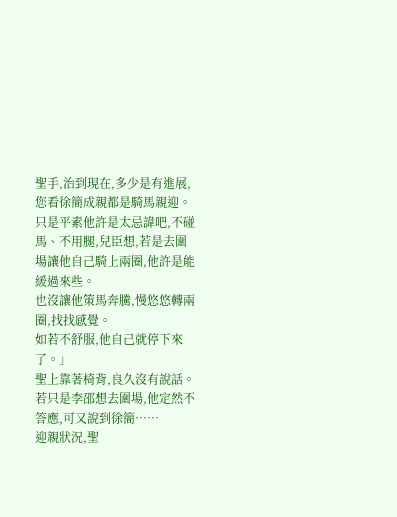聖手,治到現在,多少是有進展,您看徐簡成親都是騎馬親迎。
只是平素他許是太忌諱吧,不碰馬、不用腿,兒臣想,若是去圍場讓他自己騎上兩圈,他許是能緩過來些。
也沒讓他策馬奔騰,慢悠悠轉兩圈,找找感覺。
如若不舒服,他自己就停下來了。」
聖上靠著椅背,良久沒有說話。
若只是李邵想去圍場,他定然不答應,可又說到徐簡……
迎親狀況,聖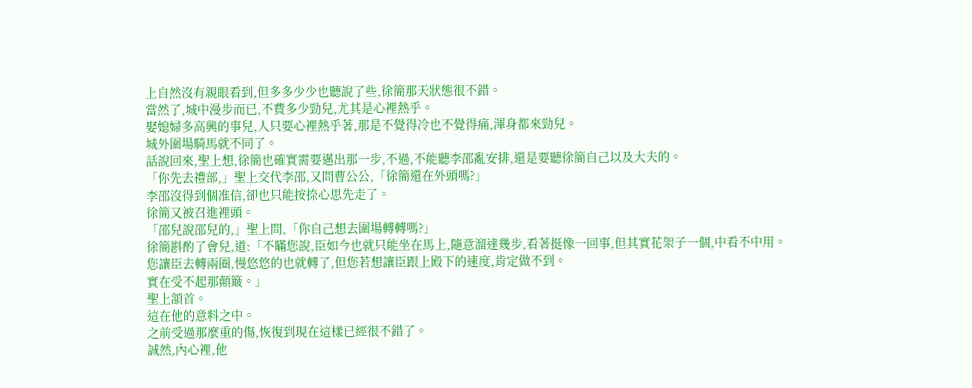上自然沒有親眼看到,但多多少少也聽說了些,徐簡那天狀態很不錯。
當然了,城中漫步而已,不費多少勁兒,尤其是心裡熱乎。
娶媳婦多高興的事兒,人只要心裡熱乎著,那是不覺得冷也不覺得痛,渾身都來勁兒。
城外圍場騎馬就不同了。
話說回來,聖上想,徐簡也確實需要邁出那一步,不過,不能聽李邵亂安排,還是要聽徐簡自己以及大夫的。
「你先去禮部,」聖上交代李邵,又問曹公公,「徐簡還在外頭嗎?」
李邵沒得到個准信,卻也只能按捺心思先走了。
徐簡又被召進裡頭。
「邵兒說邵兒的,」聖上問,「你自己想去圍場轉轉嗎?」
徐簡斟酌了會兒,道:「不瞞您說,臣如今也就只能坐在馬上,隨意溜達幾步,看著挺像一回事,但其實花架子一個,中看不中用。
您讓臣去轉兩圈,慢悠悠的也就轉了,但您若想讓臣跟上殿下的速度,肯定做不到。
實在受不起那顛簸。」
聖上頷首。
這在他的意料之中。
之前受過那麼重的傷,恢復到現在這樣已經很不錯了。
誠然,內心裡,他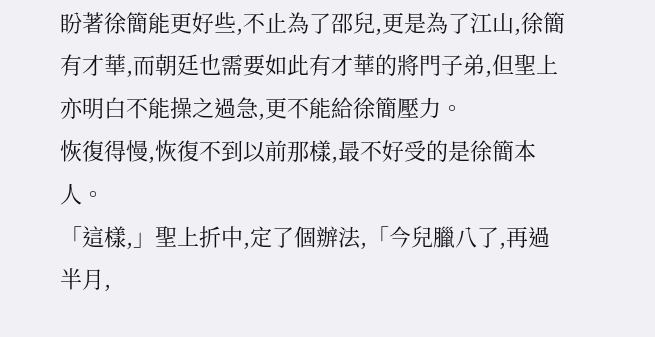盼著徐簡能更好些,不止為了邵兒,更是為了江山,徐簡有才華,而朝廷也需要如此有才華的將門子弟,但聖上亦明白不能操之過急,更不能給徐簡壓力。
恢復得慢,恢復不到以前那樣,最不好受的是徐簡本人。
「這樣,」聖上折中,定了個辦法,「今兒臘八了,再過半月,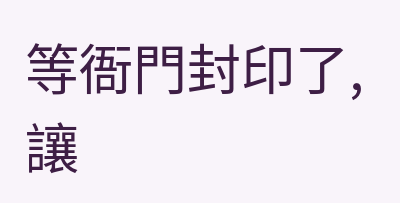等衙門封印了,讓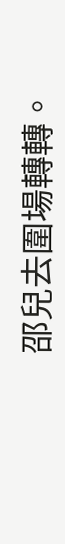邵兒去圍場轉轉。